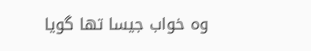وہ خواب جیسا تھا گویا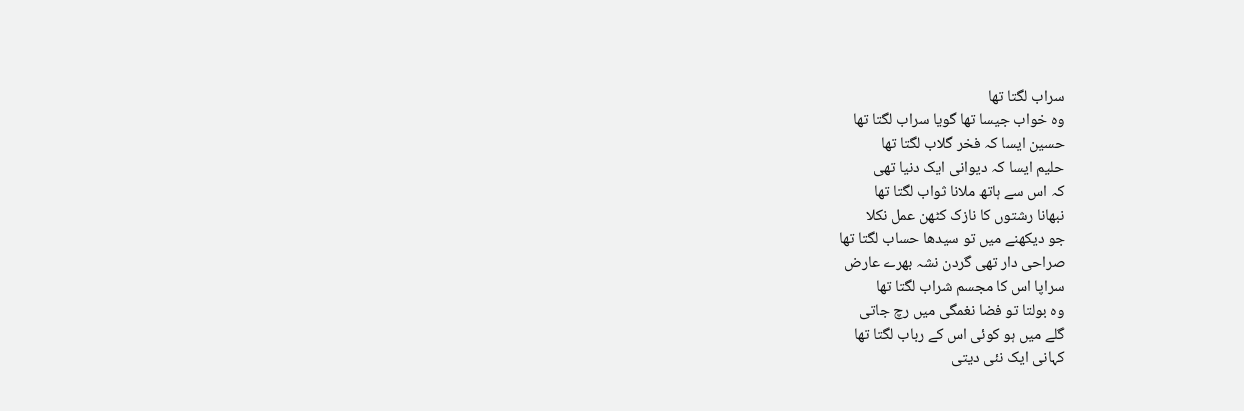سراب لگتا تھا
وہ خواب جیسا تھا گویا سراب لگتا تھا
حسین ایسا کہ فخر گلاب لگتا تھا
حلیم ایسا کہ دیوانی ایک دنیا تھی
کہ اس سے ہاتھ ملانا ثواب لگتا تھا
نبھانا رشتوں کا نازک کٹھن عمل نکلا
جو دیکھنے میں تو سیدھا حساب لگتا تھا
صراحی دار تھی گردن نشہ بھرے عارض
سراپا اس کا مجسم شراب لگتا تھا
وہ بولتا تو فضا نغمگی میں رچ جاتی
گلے میں ہو کوئی اس کے رباب لگتا تھا
کہانی ایک نئی دیتی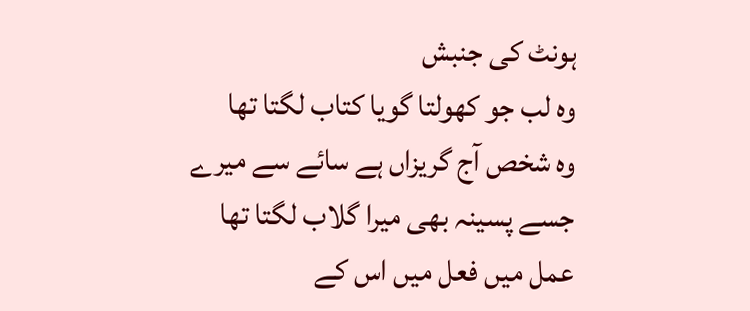ہونٹ کی جنبش
وہ لب جو کھولتا گویا کتاب لگتا تھا
وہ شخص آج گریزاں ہے سائے سے میرے
جسے پسینہ بھی میرا گلاب لگتا تھا
عمل میں فعل میں اس کے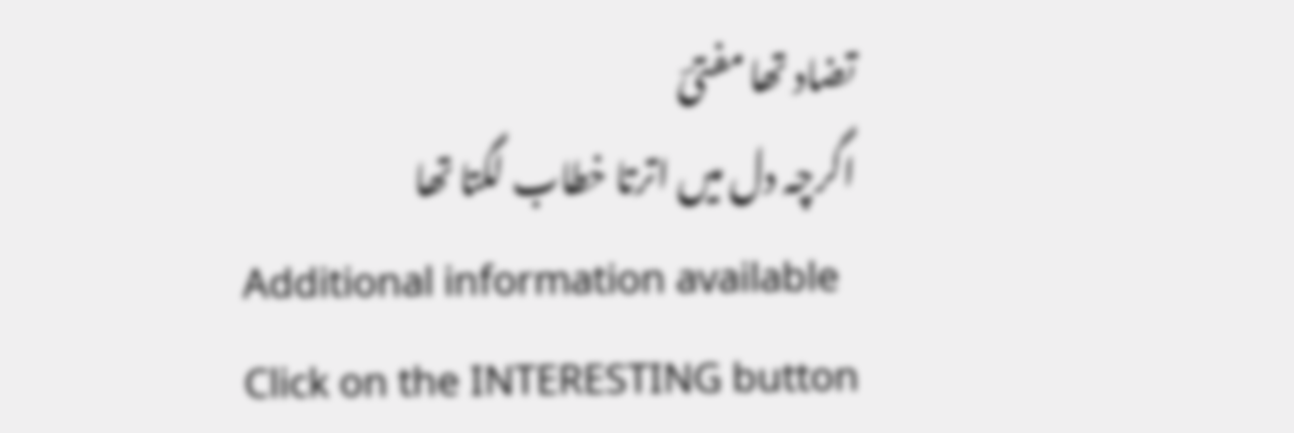تضاد تھا مفتیؔ
اگرچہ دل میں اترتا خطاب لگتا تھا
Additional information available
Click on the INTERESTING button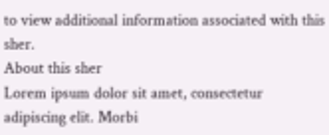to view additional information associated with this sher.
About this sher
Lorem ipsum dolor sit amet, consectetur adipiscing elit. Morbi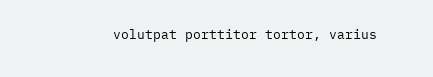volutpat porttitor tortor, varius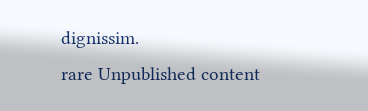dignissim.
rare Unpublished content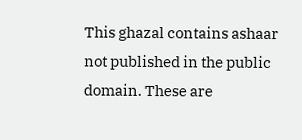This ghazal contains ashaar not published in the public domain. These are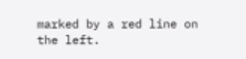marked by a red line on the left.